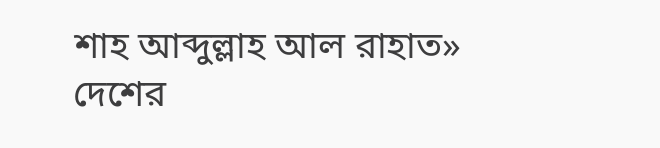শাহ আব্দুল্লাহ আল রাহাত»
দেশের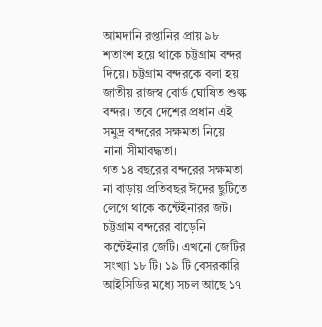আমদানি রপ্তানির প্রায় ৯৮ শতাংশ হয়ে থাকে চট্টগ্রাম বন্দর দিয়ে। চট্টগ্রাম বন্দরকে বলা হয় জাতীয় রাজস্ব বোর্ড ঘোষিত শুল্ক বন্দর। তবে দেশের প্রধান এই সমুদ্র বন্দরের সক্ষমতা নিয়ে নানা সীমাবদ্ধতা।
গত ১৪ বছরের বন্দরের সক্ষমতা না বাড়ায় প্রতিবছর ঈদের ছুটিতে লেগে থাকে কন্টেইনারর জট। চট্টগ্রাম বন্দরের বাড়েনি কন্টেইনার জেটি। এখনো জেটির সংখ্যা ১৮ টি। ১৯ টি বেসরকারি আইসিডির মধ্যে সচল আছে ১৭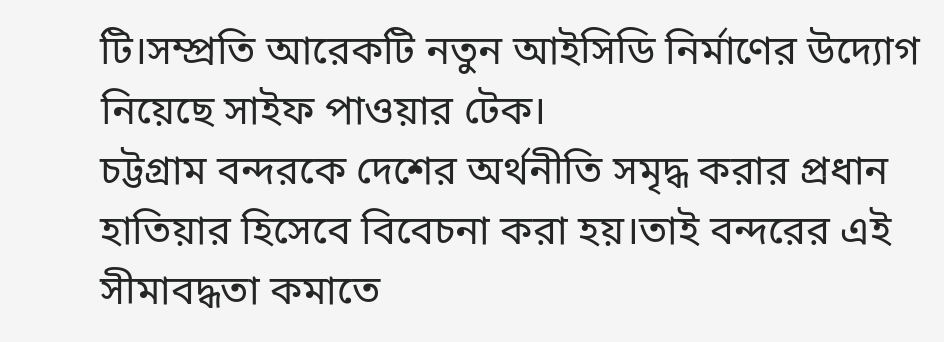টি।সম্প্রতি আরেকটি নতুন আইসিডি নির্মাণের উদ্যোগ নিয়েছে সাইফ পাওয়ার টেক।
চট্টগ্রাম বন্দরকে দেশের অর্থনীতি সমৃদ্ধ করার প্রধান হাতিয়ার হিসেবে বিবেচনা করা হয়।তাই বন্দরের এই সীমাবদ্ধতা কমাতে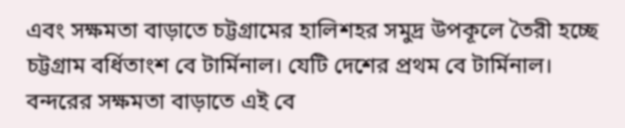এবং সক্ষমতা বাড়াতে চট্টগ্রামের হালিশহর সমুদ্র উপকূলে তৈরী হচ্ছে চট্টগ্রাম বর্ধিতাংশ বে টার্মিনাল। যেটি দেশের প্রথম বে টার্মিনাল।
বন্দরের সক্ষমতা বাড়াতে এই বে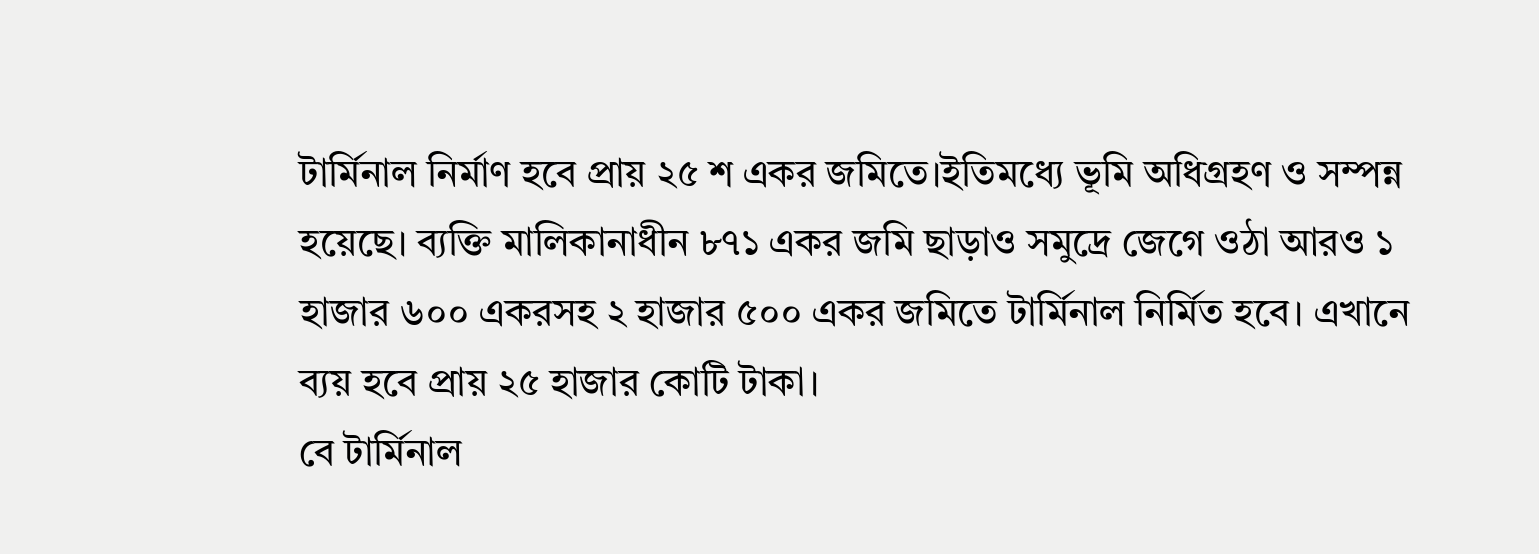টার্মিনাল নির্মাণ হবে প্রায় ২৫ শ একর জমিতে।ইতিমধ্যে ভূমি অধিগ্রহণ ও সম্পন্ন হয়েছে। ব্যক্তি মালিকানাধীন ৮৭১ একর জমি ছাড়াও সমুদ্রে জেগে ওঠা আরও ১ হাজার ৬০০ একরসহ ২ হাজার ৫০০ একর জমিতে টার্মিনাল নির্মিত হবে। এখানে ব্যয় হবে প্রায় ২৫ হাজার কোটি টাকা।
বে টার্মিনাল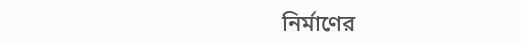নির্মাণের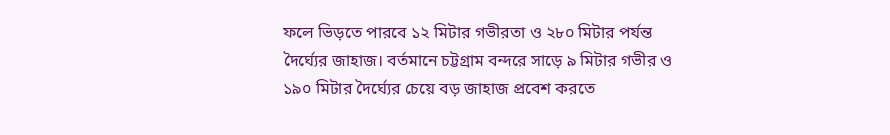ফলে ভিড়তে পারবে ১২ মিটার গভীরতা ও ২৮০ মিটার পর্যন্ত দৈর্ঘ্যের জাহাজ। বর্তমানে চট্টগ্রাম বন্দরে সাড়ে ৯ মিটার গভীর ও ১৯০ মিটার দৈর্ঘ্যের চেয়ে বড় জাহাজ প্রবেশ করতে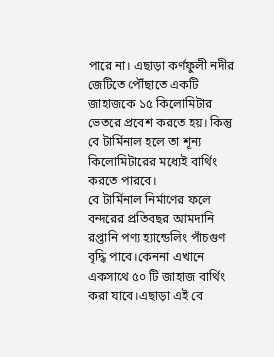পারে না। এছাড়া কর্ণফুলী নদীর জেটিতে পৌঁছাতে একটি জাহাজকে ১৫ কিলোমিটার ভেতরে প্রবেশ করতে হয়। কিন্তু বে টার্মিনাল হলে তা শূন্য কিলোমিটারের মধ্যেই বার্থিং করতে পারবে।
বে টার্মিনাল নির্মাণের ফলে বন্দরের প্রতিবছর আমদানি রপ্তানি পণ্য হ্যান্ডেলিং পাঁচগুণ বৃদ্ধি পাবে।কেননা এখানে একসাথে ৫০ টি জাহাজ বার্থিং করা যাবে।এছাড়া এই বে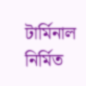টার্মিনাল নির্মিত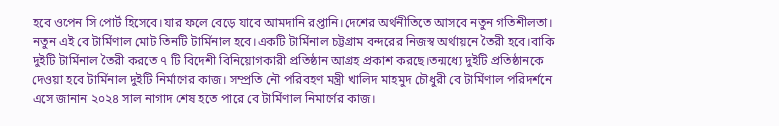হবে ওপেন সি পোর্ট হিসেবে।যার ফলে বেড়ে যাবে আমদানি রপ্তানি।দেশের অর্থনীতিতে আসবে নতুন গতিশীলতা।
নতুন এই বে টার্মিণাল মোট তিনটি টার্মিনাল হবে।একটি টার্মিনাল চট্টগ্রাম বন্দরের নিজস্ব অর্থায়নে তৈরী হবে।বাকি দুইটি টার্মিনাল তৈরী করতে ৭ টি বিদেশী বিনিয়োগকারী প্রতিষ্ঠান আগ্রহ প্রকাশ করছে।তন্মধ্যে দুইটি প্রতিষ্ঠানকে দেওয়া হবে টার্মিনাল দুইটি নির্মাণের কাজ। সম্প্রতি নৌ পরিবহণ মন্ত্রী খালিদ মাহমুদ চৌধুরী বে টার্মিণাল পরিদর্শনে এসে জানান ২০২৪ সাল নাগাদ শেষ হতে পারে বে টার্মিণাল নিমার্ণের কাজ।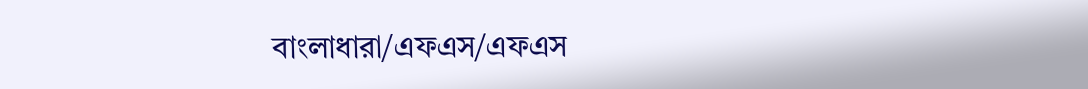বাংলাধারা/এফএস/এফএস